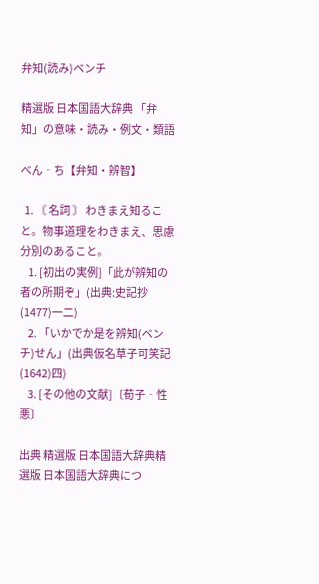弁知(読み)ベンチ

精選版 日本国語大辞典 「弁知」の意味・読み・例文・類語

べん‐ち【弁知・辨智】

  1. 〘 名詞 〙 わきまえ知ること。物事道理をわきまえ、思慮分別のあること。
    1. [初出の実例]「此が辨知の者の所期ぞ」(出典:史記抄(1477)一二)
    2. 「いかでか是を辨知(ベンチ)せん」(出典仮名草子可笑記(1642)四)
    3. [その他の文献]〔荀子‐性悪〕

出典 精選版 日本国語大辞典精選版 日本国語大辞典につ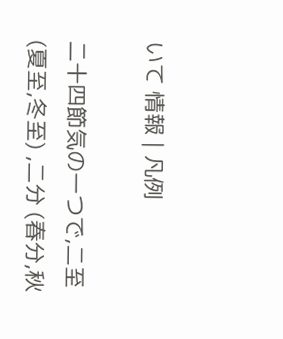いて 情報 | 凡例

二十四節気の一つで,二至 (夏至,冬至) ,二分 (春分,秋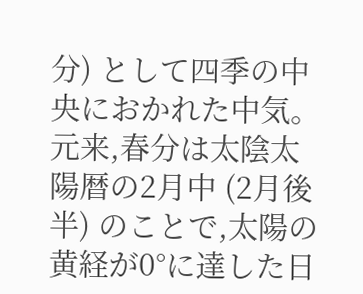分) として四季の中央におかれた中気。元来,春分は太陰太陽暦の2月中 (2月後半) のことで,太陽の黄経が0°に達した日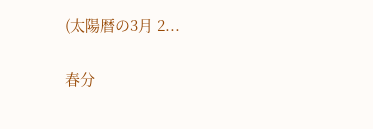(太陽暦の3月 2...

春分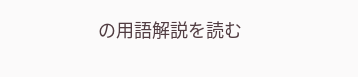の用語解説を読む